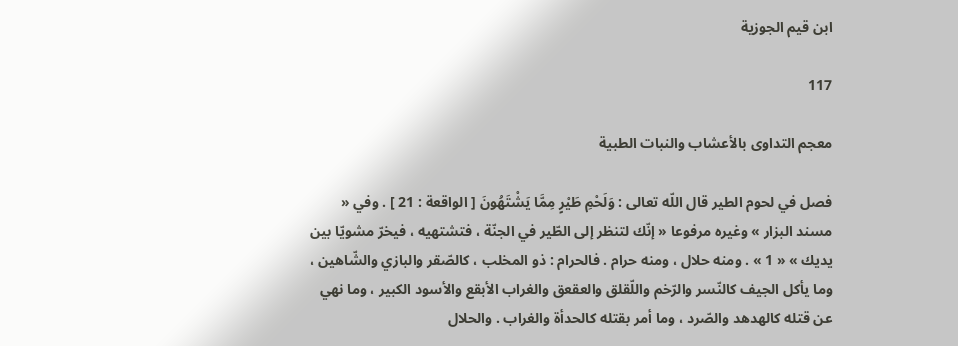ابن قيم الجوزية

117

معجم التداوى بالأعشاب والنبات الطبية

فصل في لحوم الطير قال اللّه تعالى : وَلَحْمِ طَيْرٍ مِمَّا يَشْتَهُونَ [ الواقعة : 21 ] . وفي « مسند البزار » وغيره مرفوعا « إنّك لتنظر إلى الطّير في الجنّة ، فتشتهيه ، فيخرّ مشويّا بين يديك » « 1 » . ومنه حلال ، ومنه حرام . فالحرام : ذو المخلب ، كالصّقر والبازي والشّاهين ، وما يأكل الجيف كالنّسر والرّخم واللّقلق والعقعق والغراب الأبقع والأسود الكبير ، وما نهي عن قتله كالهدهد والصّرد ، وما أمر بقتله كالحدأة والغراب . والحلال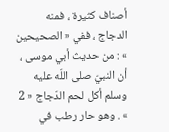أصناف كثيرة ، فمنه الدجاج ، ففي « الصحيحين » : من حديث أبي موسى ، أن النبيّ صلى اللّه عليه وسلم أكل لحم الدّجاج « 2 » . وهو حار رطب في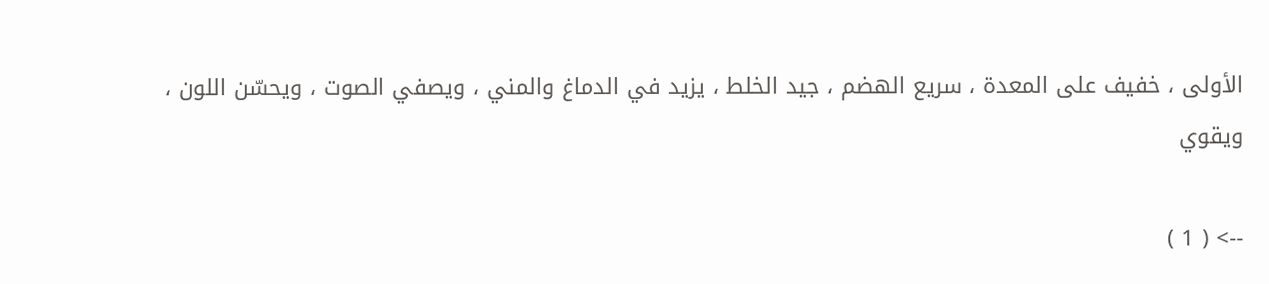الأولى ، خفيف على المعدة ، سريع الهضم ، جيد الخلط ، يزيد في الدماغ والمني ، ويصفي الصوت ، ويحسّن اللون ، ويقوي

--> ( 1 )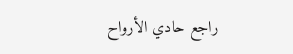راجع حادي الأرواح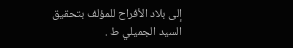إلى بلاد الأفراح للمؤلف بتحقيق السيد الجميلي ط .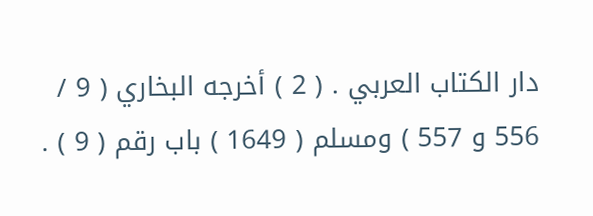دار الكتاب العربي . ( 2 ) أخرجه البخاري ( 9 / 556 و 557 ) ومسلم ( 1649 ) باب رقم ( 9 ) .